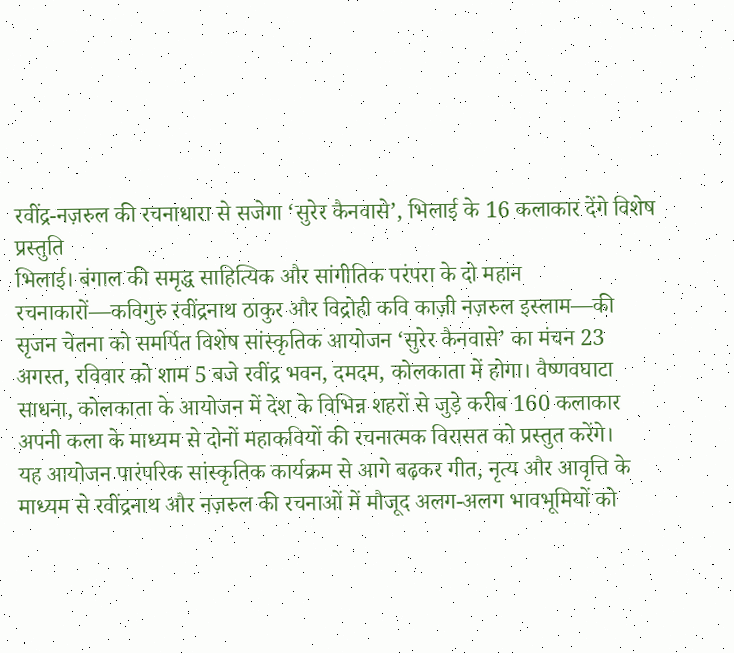रवींद्र-नज़रुल की रचनाधारा से सजेगा ‘सुरेर कैनवासे’, भिलाई के 16 कलाकार देंगे विशेष प्रस्तुति
भिलाई। बंगाल की समृद्ध साहित्यिक और सांगीतिक परंपरा के दो महान रचनाकारों—कविगुरु रवींद्रनाथ ठाकुर और विद्रोही कवि काज़ी नज़रुल इस्लाम—की सृजन चेतना को समर्पित विशेष सांस्कृतिक आयोजन ‘सुरेर कैनवासे’ का मंचन 23 अगस्त, रविवार को शाम 5 बजे रवींद्र भवन, दमदम, कोलकाता में होगा। वैष्णवघाटा साधना, कोलकाता के आयोजन में देश के विभिन्न शहरों से जुड़े करीब 160 कलाकार अपनी कला के माध्यम से दोनों महाकवियों की रचनात्मक विरासत को प्रस्तुत करेंगे।
यह आयोजन पारंपरिक सांस्कृतिक कार्यक्रम से आगे बढ़कर गीत, नृत्य और आवृत्ति के माध्यम से रवींद्रनाथ और नज़रुल की रचनाओं में मौजूद अलग-अलग भावभूमियों को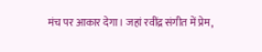मंच पर आकार देगा। जहां रवींद्र संगीत में प्रेम,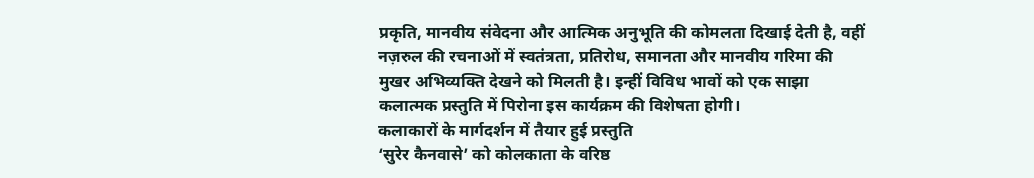प्रकृति, मानवीय संवेदना और आत्मिक अनुभूति की कोमलता दिखाई देती है, वहीं नज़रुल की रचनाओं में स्वतंत्रता, प्रतिरोध, समानता और मानवीय गरिमा की मुखर अभिव्यक्ति देखने को मिलती है। इन्हीं विविध भावों को एक साझा कलात्मक प्रस्तुति में पिरोना इस कार्यक्रम की विशेषता होगी।
कलाकारों के मार्गदर्शन में तैयार हुई प्रस्तुति
‘सुरेर कैनवासे’ को कोलकाता के वरिष्ठ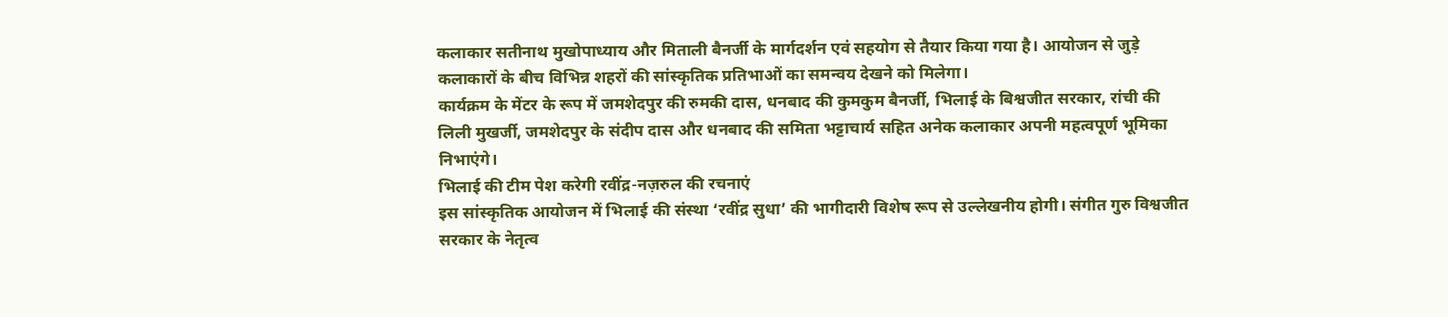कलाकार सतीनाथ मुखोपाध्याय और मिताली बैनर्जी के मार्गदर्शन एवं सहयोग से तैयार किया गया है। आयोजन से जुड़े कलाकारों के बीच विभिन्न शहरों की सांस्कृतिक प्रतिभाओं का समन्वय देखने को मिलेगा।
कार्यक्रम के मेंटर के रूप में जमशेदपुर की रुमकी दास, धनबाद की कुमकुम बैनर्जी, भिलाई के बिश्वजीत सरकार, रांची की लिली मुखर्जी, जमशेदपुर के संदीप दास और धनबाद की समिता भट्टाचार्य सहित अनेक कलाकार अपनी महत्वपूर्ण भूमिका निभाएंगे।
भिलाई की टीम पेश करेगी रवींद्र-नज़रुल की रचनाएं
इस सांस्कृतिक आयोजन में भिलाई की संस्था ‘रवींद्र सुधा’ की भागीदारी विशेष रूप से उल्लेखनीय होगी। संगीत गुरु विश्वजीत सरकार के नेतृत्व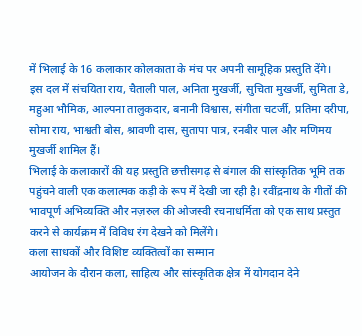में भिलाई के 16 कलाकार कोलकाता के मंच पर अपनी सामूहिक प्रस्तुति देंगे।
इस दल में संचयिता राय, चैताली पाल, अनिता मुखर्जी, सुचिता मुखर्जी, सुमिता डे, महुआ भौमिक, आल्पना तालुकदार, बनानी विश्वास, संगीता चटर्जी, प्रतिमा दरीपा, सोमा राय, भाश्वती बोस, श्रावणी दास, सुतापा पात्र, रनबीर पाल और मणिमय मुखर्जी शामिल हैं।
भिलाई के कलाकारों की यह प्रस्तुति छत्तीसगढ़ से बंगाल की सांस्कृतिक भूमि तक पहुंचने वाली एक कलात्मक कड़ी के रूप में देखी जा रही है। रवींद्रनाथ के गीतों की भावपूर्ण अभिव्यक्ति और नज़रुल की ओजस्वी रचनाधर्मिता को एक साथ प्रस्तुत करने से कार्यक्रम में विविध रंग देखने को मिलेंगे।
कला साधकों और विशिष्ट व्यक्तित्वों का सम्मान
आयोजन के दौरान कला, साहित्य और सांस्कृतिक क्षेत्र में योगदान देने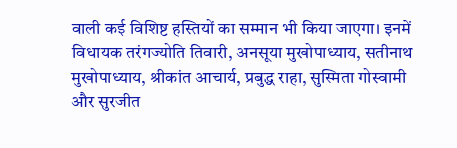वाली कई विशिष्ट हस्तियों का सम्मान भी किया जाएगा। इनमें विधायक तरंगज्योति तिवारी, अनसूया मुखोपाध्याय, सतीनाथ मुखोपाध्याय, श्रीकांत आचार्य, प्रबुद्ध राहा, सुस्मिता गोस्वामी और सुरजीत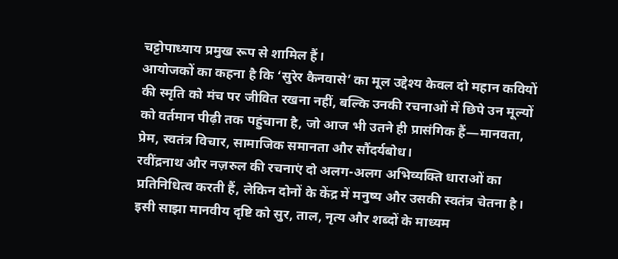चट्टोपाध्याय प्रमुख रूप से शामिल हैं।
आयोजकों का कहना है कि ‘सुरेर कैनवासे’ का मूल उद्देश्य केवल दो महान कवियों की स्मृति को मंच पर जीवित रखना नहीं, बल्कि उनकी रचनाओं में छिपे उन मूल्यों को वर्तमान पीढ़ी तक पहुंचाना है, जो आज भी उतने ही प्रासंगिक हैं—मानवता, प्रेम, स्वतंत्र विचार, सामाजिक समानता और सौंदर्यबोध।
रवींद्रनाथ और नज़रुल की रचनाएं दो अलग-अलग अभिव्यक्ति धाराओं का प्रतिनिधित्व करती हैं, लेकिन दोनों के केंद्र में मनुष्य और उसकी स्वतंत्र चेतना है। इसी साझा मानवीय दृष्टि को सुर, ताल, नृत्य और शब्दों के माध्यम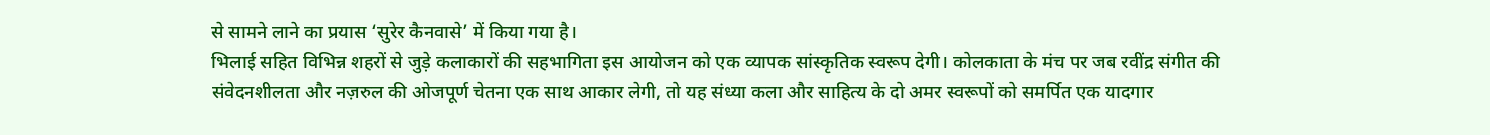से सामने लाने का प्रयास ‘सुरेर कैनवासे’ में किया गया है।
भिलाई सहित विभिन्न शहरों से जुड़े कलाकारों की सहभागिता इस आयोजन को एक व्यापक सांस्कृतिक स्वरूप देगी। कोलकाता के मंच पर जब रवींद्र संगीत की संवेदनशीलता और नज़रुल की ओजपूर्ण चेतना एक साथ आकार लेगी, तो यह संध्या कला और साहित्य के दो अमर स्वरूपों को समर्पित एक यादगार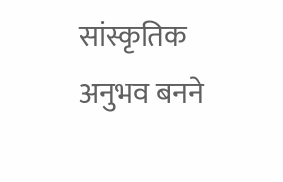सांस्कृतिक अनुभव बनने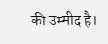की उम्मीद है।